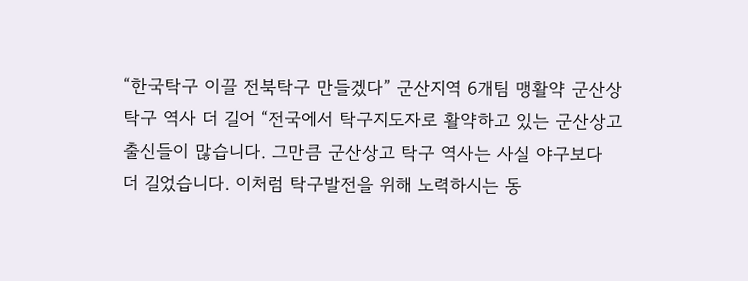“한국탁구 이끌 전북탁구 만들겠다” 군산지역 6개팀 맹활약 군산상 탁구 역사 더 길어 “전국에서 탁구지도자로 활약하고 있는 군산상고 출신들이 많습니다. 그만큼 군산상고 탁구 역사는 사실 야구보다 더 길었습니다. 이처럼 탁구발전을 위해 노력하시는 동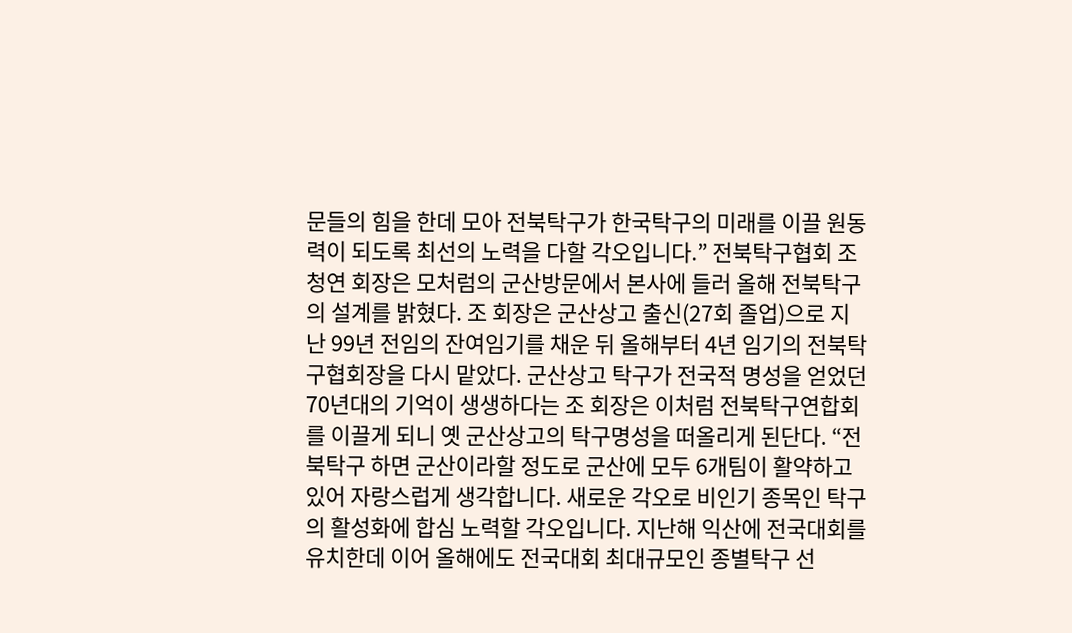문들의 힘을 한데 모아 전북탁구가 한국탁구의 미래를 이끌 원동력이 되도록 최선의 노력을 다할 각오입니다.” 전북탁구협회 조청연 회장은 모처럼의 군산방문에서 본사에 들러 올해 전북탁구의 설계를 밝혔다. 조 회장은 군산상고 출신(27회 졸업)으로 지난 99년 전임의 잔여임기를 채운 뒤 올해부터 4년 임기의 전북탁구협회장을 다시 맡았다. 군산상고 탁구가 전국적 명성을 얻었던 70년대의 기억이 생생하다는 조 회장은 이처럼 전북탁구연합회를 이끌게 되니 옛 군산상고의 탁구명성을 떠올리게 된단다. “전북탁구 하면 군산이라할 정도로 군산에 모두 6개팀이 활약하고 있어 자랑스럽게 생각합니다. 새로운 각오로 비인기 종목인 탁구의 활성화에 합심 노력할 각오입니다. 지난해 익산에 전국대회를 유치한데 이어 올해에도 전국대회 최대규모인 종별탁구 선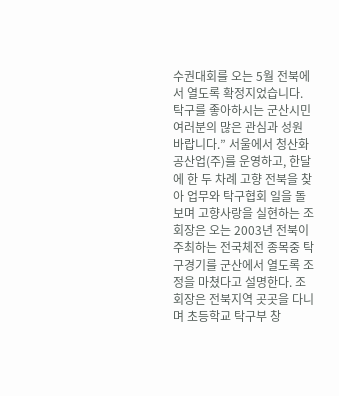수권대회를 오는 5월 전북에서 열도록 확정지었습니다. 탁구를 좋아하시는 군산시민 여러분의 많은 관심과 성원 바랍니다.” 서울에서 청산화공산업(주)를 운영하고, 한달에 한 두 차례 고향 전북을 찾아 업무와 탁구협회 일을 돌보며 고향사랑을 실현하는 조 회장은 오는 2003년 전북이 주최하는 전국체전 종목중 탁구경기를 군산에서 열도록 조정을 마쳤다고 설명한다. 조 회장은 전북지역 곳곳을 다니며 초등학교 탁구부 창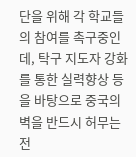단을 위해 각 학교들의 참여를 촉구중인데, 탁구 지도자 강화를 통한 실력향상 등을 바탕으로 중국의 벽을 반드시 허무는 전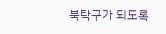북탁구가 되도록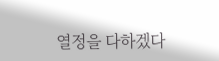열정을 다하겠다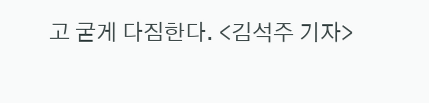고 굳게 다짐한다. <김석주 기자>